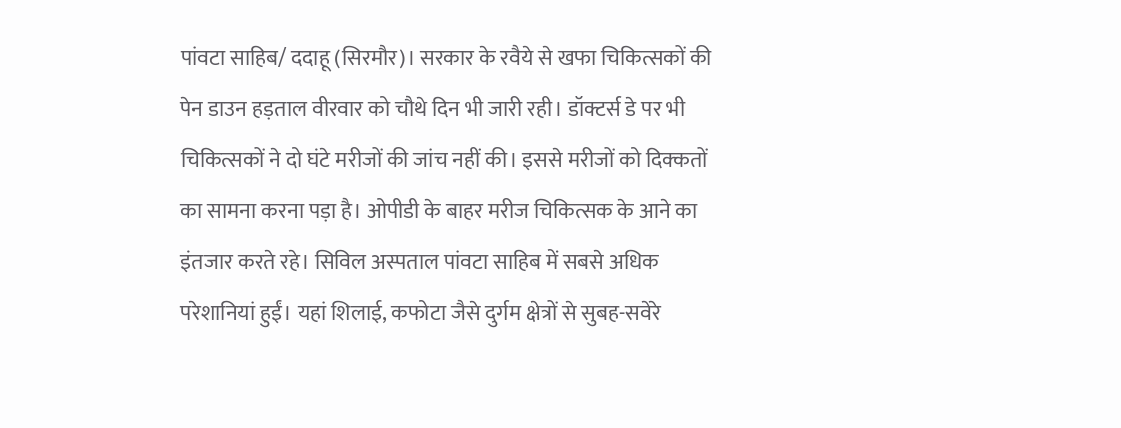पांवटा साहिब/ ददाहू (सिरमौर)। सरकार के रवैये से खफा चिकित्सकों की पेन डाउन हड़ताल वीरवार को चौथे दिन भी जारी रही। डॉक्टर्स डे पर भी चिकित्सकों ने दो घंटे मरीजों की जांच नहीं की। इससे मरीजों को दिक्कतों का सामना करना पड़ा है। ओपीडी के बाहर मरीज चिकित्सक के आने का इंतजार करते रहे। सिविल अस्पताल पांवटा साहिब में सबसे अधिक परेशानियां हुईं। यहां शिलाई, कफोटा जैसे दुर्गम क्षेत्रों से सुबह-सवेरे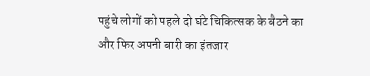पहुंचे लोगों को पहले दो घंटे चिकित्सक के बैठने का और फिर अपनी बारी का इंतजार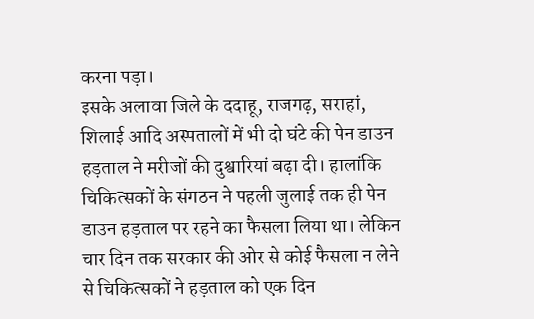करना पड़ा।
इसके अलावा जिले के ददाहू, राजगढ़, सराहां, शिलाई आदि अस्पतालों में भी दो घंटे की पेन डाउन हड़ताल ने मरीजों की दुश्वारियां बढ़ा दी। हालांकि चिकित्सकों के संगठन ने पहली जुलाई तक ही पेन डाउन हड़ताल पर रहने का फैसला लिया था। लेकिन चार दिन तक सरकार की ओर से कोई फैसला न लेने से चिकित्सकों ने हड़ताल को एक दिन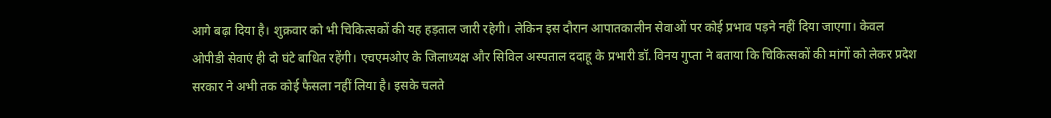आगे बढ़ा दिया है। शुक्रवार को भी चिकित्सकों की यह हड़ताल जारी रहेगी। लेकिन इस दौरान आपातकालीन सेवाओं पर कोई प्रभाव पड़ने नहीं दिया जाएगा। केवल ओपीडी सेवाएं ही दो घंटे बाधित रहेंगी। एचएमओए के जिलाध्यक्ष और सिविल अस्पताल ददाहू के प्रभारी डॉ. विनय गुप्ता ने बताया कि चिकित्सकों की मांगों को लेकर प्रदेश सरकार ने अभी तक कोई फैसला नहीं लिया है। इसके चलते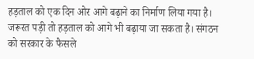हड़ताल को एक दिन ओर आगे बढ़ाने का निर्माण लिया गया है। जरूरत पड़ी तो हड़ताल को आगे भी बढ़ाया जा सकता है। संगठन को सरकार के फैसले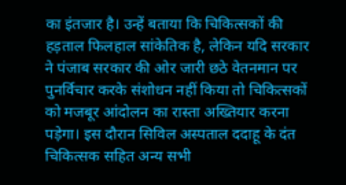का इंतजार है। उन्हें बताया कि चिकित्सकों की हड़ताल फिलहाल सांकेतिक है, लेकिन यदि सरकार ने पंजाब सरकार की ओर जारी छठे वेतनमान पर पुनर्विचार करके संशोधन नहीं किया तो चिकित्सकों को मजबूर आंदोलन का रास्ता अख्तियार करना पड़ेगा। इस दौरान सिविल अस्पताल ददाहू के दंत चिकित्सक सहित अन्य सभी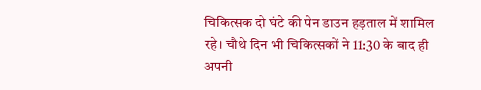चिकित्सक दो घंटे की पेन डाउन हड़ताल में शामिल रहे। चौथे दिन भी चिकित्सकों ने 11:30 के बाद ही अपनी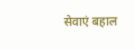सेवाएं बहाल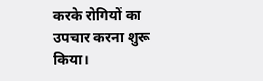करके रोगियों का उपचार करना शुरू किया।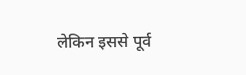लेकिन इससे पूर्व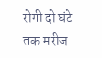रोगी दो घंटे तक मरीज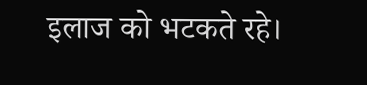इलाज को भटकते रहे।